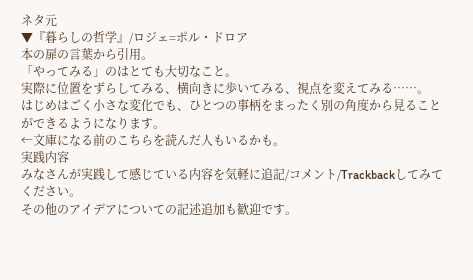ネタ元
▼『暮らしの哲学』/ロジェ=ポル・ドロア
本の扉の言葉から引用。
「やってみる」のはとても大切なこと。
実際に位置をずらしてみる、横向きに歩いてみる、視点を変えてみる……。
はじめはごく小さな変化でも、ひとつの事柄をまったく別の角度から見ることができるようになります。
←文庫になる前のこちらを読んだ人もいるかも。
実践内容
みなさんが実践して感じている内容を気軽に追記/コメント/Trackbackしてみてください。
その他のアイデアについての記述追加も歓迎です。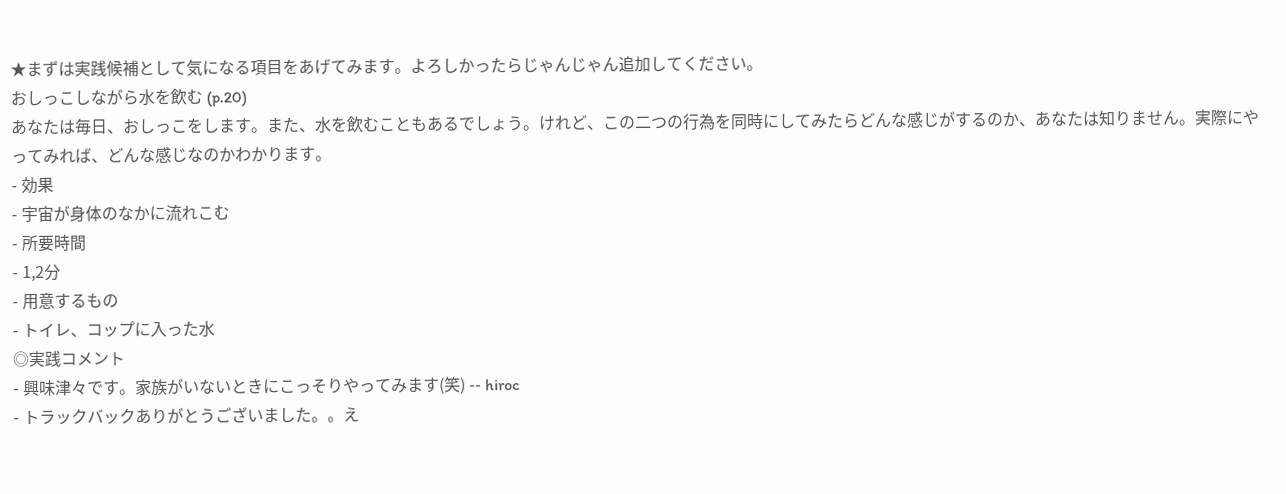★まずは実践候補として気になる項目をあげてみます。よろしかったらじゃんじゃん追加してください。
おしっこしながら水を飲む (p.20)
あなたは毎日、おしっこをします。また、水を飲むこともあるでしょう。けれど、この二つの行為を同時にしてみたらどんな感じがするのか、あなたは知りません。実際にやってみれば、どんな感じなのかわかります。
- 効果
- 宇宙が身体のなかに流れこむ
- 所要時間
- 1,2分
- 用意するもの
- トイレ、コップに入った水
◎実践コメント
- 興味津々です。家族がいないときにこっそりやってみます(笑) -- hiroc
- トラックバックありがとうございました。。え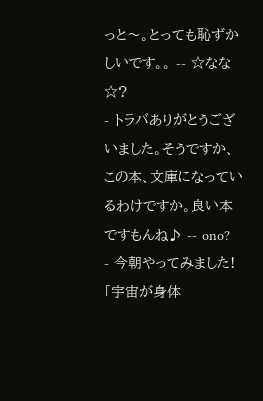っと〜。とっても恥ずかしいです。。 -- ☆なな☆?
- トラバありがとうございました。そうですか、この本、文庫になっているわけですか。良い本ですもんね♪ -- ono?
- 今朝やってみました!「宇宙が身体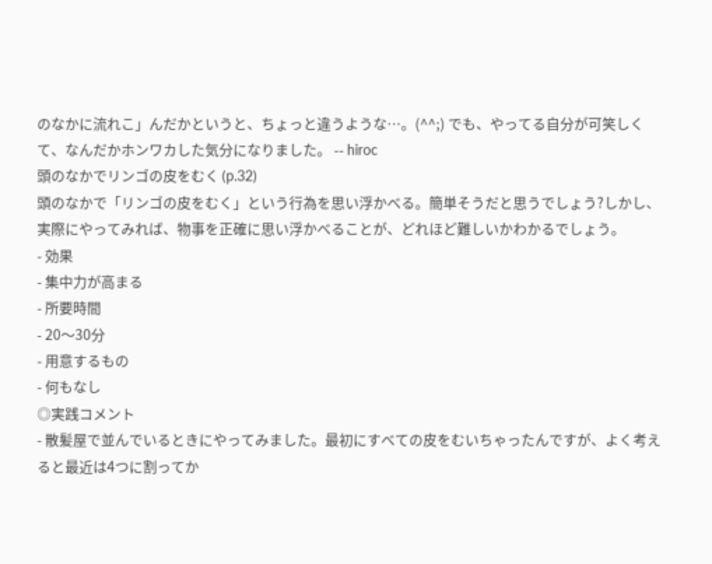のなかに流れこ」んだかというと、ちょっと違うような…。(^^;) でも、やってる自分が可笑しくて、なんだかホンワカした気分になりました。 -- hiroc
頭のなかでリンゴの皮をむく (p.32)
頭のなかで「リンゴの皮をむく」という行為を思い浮かべる。簡単そうだと思うでしょう?しかし、実際にやってみれば、物事を正確に思い浮かべることが、どれほど難しいかわかるでしょう。
- 効果
- 集中力が高まる
- 所要時間
- 20〜30分
- 用意するもの
- 何もなし
◎実践コメント
- 散髪屋で並んでいるときにやってみました。最初にすべての皮をむいちゃったんですが、よく考えると最近は4つに割ってか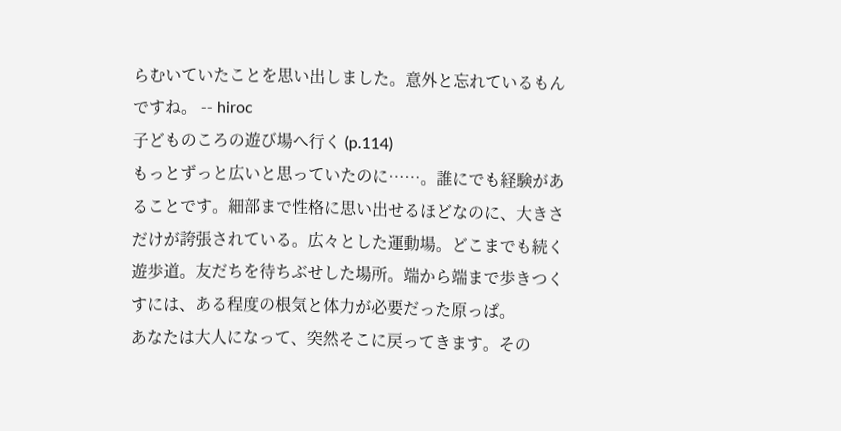らむいていたことを思い出しました。意外と忘れているもんですね。 -- hiroc
子どものころの遊び場へ行く (p.114)
もっとずっと広いと思っていたのに……。誰にでも経験があることです。細部まで性格に思い出せるほどなのに、大きさだけが誇張されている。広々とした運動場。どこまでも続く遊歩道。友だちを待ちぶせした場所。端から端まで歩きつくすには、ある程度の根気と体力が必要だった原っぱ。
あなたは大人になって、突然そこに戻ってきます。その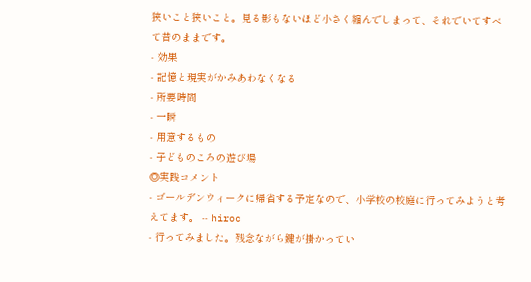狭いこと狭いこと。見る影もないほど小さく縮んでしまって、それでいてすべて昔のままです。
- 効果
- 記憶と現実がかみあわなくなる
- 所要時間
- 一瞬
- 用意するもの
- 子どものころの遊び場
◎実践コメント
- ゴールデンウィークに帰省する予定なので、小学校の校庭に行ってみようと考えてます。 -- hiroc
- 行ってみました。残念ながら鍵が掛かってい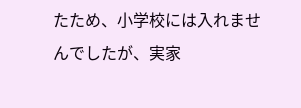たため、小学校には入れませんでしたが、実家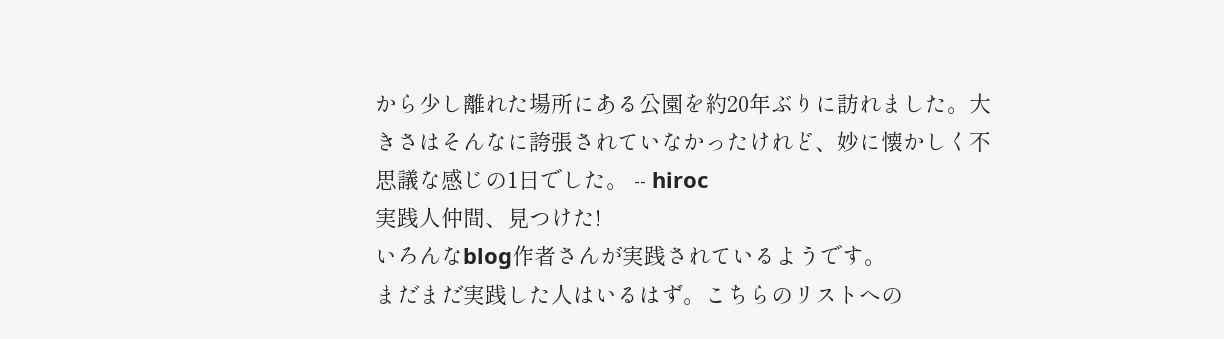から少し離れた場所にある公園を約20年ぶりに訪れました。大きさはそんなに誇張されていなかったけれど、妙に懐かしく不思議な感じの1日でした。 -- hiroc
実践人仲間、見つけた!
いろんなblog作者さんが実践されているようです。
まだまだ実践した人はいるはず。こちらのリストへの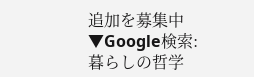追加を募集中
▼Google検索:暮らしの哲学